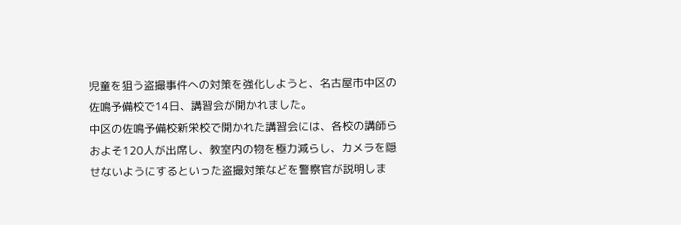児童を狙う盗撮事件への対策を強化しようと、名古屋市中区の佐鳴予備校で14日、講習会が開かれました。
中区の佐鳴予備校新栄校で開かれた講習会には、各校の講師らおよそ120人が出席し、教室内の物を極力減らし、カメラを隠せないようにするといった盗撮対策などを警察官が説明しま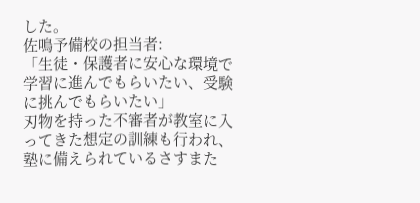した。
佐鳴予備校の担当者:
「生徒・保護者に安心な環境で学習に進んでもらいたい、受験に挑んでもらいたい」
刃物を持った不審者が教室に入ってきた想定の訓練も行われ、塾に備えられているさすまた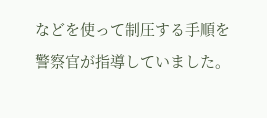などを使って制圧する手順を警察官が指導していました。